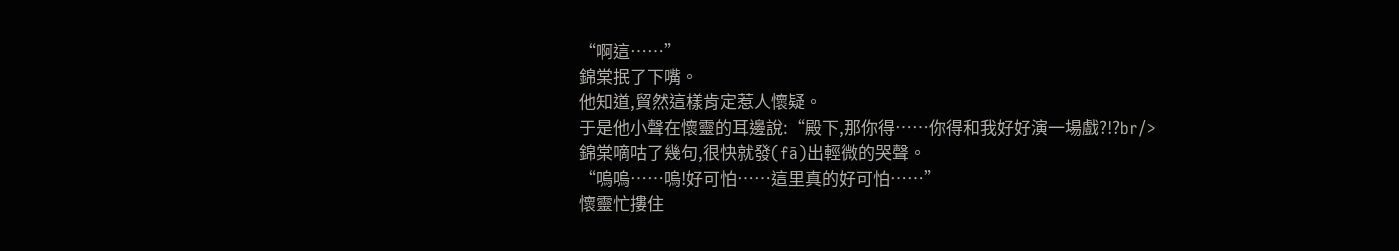“啊這……”
錦棠抿了下嘴。
他知道,貿然這樣肯定惹人懷疑。
于是他小聲在懷靈的耳邊說:“殿下,那你得……你得和我好好演一場戲?!?br/>
錦棠嘀咕了幾句,很快就發(fā)出輕微的哭聲。
“嗚嗚……嗚!好可怕……這里真的好可怕……”
懷靈忙摟住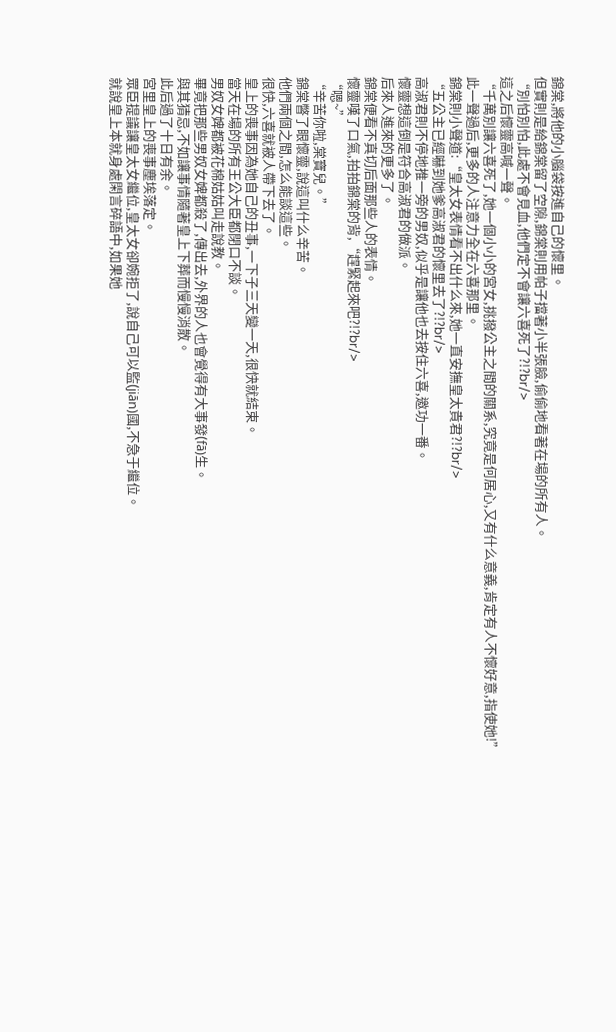錦棠,將他的小腦袋按進自己的懷里。
但實則是給錦棠留了空隙,錦棠則用帕子擋著小半張臉,偷偷地看著在場的所有人。
“別怕別怕,此處不會見血,他們定不會讓六喜死了?!?br/>
這之后懷靈高喊一聲。
“千萬別讓六喜死了,她一個小小的宮女,挑撥公主之間的關系,究竟是何居心,又有什么意義,肯定有人不懷好意,指使她!”
此一聲過后,更多的人注意力全在六喜那里。
錦棠則小聲道:“皇太女表情看不出什么來,她一直安撫皇太貴君?!?br/>
“五公主已經嚇到她爹高淑君的懷里去了?!?br/>
高淑君則不停地推一旁的男奴,似乎是讓他也去按住六喜,邀功一番。
懷靈想這倒是符合高淑君的做派。
后來人進來的更多了。
錦棠便看不真切后面那些人的表情。
懷靈嘆了口氣,拍拍錦棠的背,“趕緊起來吧?!?br/>
“嗯~”
“辛苦你啦,棠寶兒。”
錦棠瞥了眼懷靈,說這叫什么辛苦。
他們兩個之間,怎么能談這些。
很快,六喜就被人帶下去了。
皇上的喪事因為她自己的丑事,一下子三天變一天,很快就結束。
當天在場的所有王公大臣都閉口不談。
男奴女婢都被花棉姑姑叫走說教。
畢竟把那些男奴女婢都殺了,傳出去,外界的人也會覺得有大事發(fā)生。
與其猜忌,不如讓事情隨著皇上下葬而慢慢消散。
此后過了十日有余。
宮里皇上的喪事塵埃落定。
眾臣提議讓皇太女繼位,皇太女卻婉拒了,說自己可以監(jiān)國,不急于繼位。
就說皇上本就身處閑言碎語中,如果她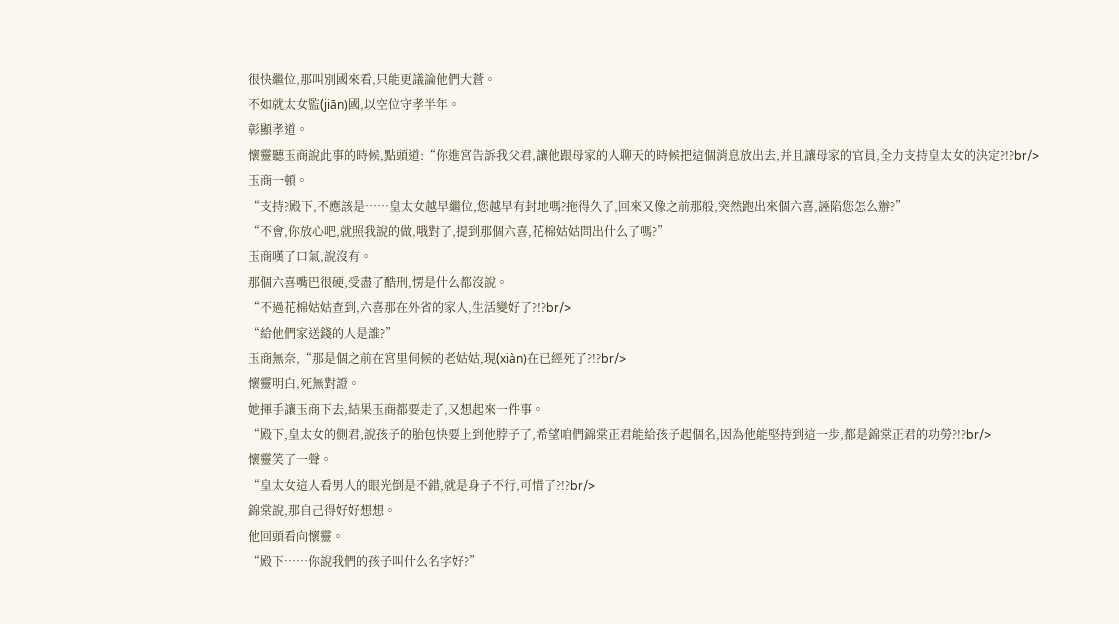很快繼位,那叫別國來看,只能更議論他們大蒼。
不如就太女監(jiān)國,以空位守孝半年。
彰顯孝道。
懷靈聽玉商說此事的時候,點頭道:“你進宮告訴我父君,讓他跟母家的人聊天的時候把這個消息放出去,并且讓母家的官員,全力支持皇太女的決定?!?br/>
玉商一頓。
“支持?殿下,不應該是……皇太女越早繼位,您越早有封地嗎?拖得久了,回來又像之前那般,突然跑出來個六喜,誣陷您怎么辦?”
“不會,你放心吧,就照我說的做,哦對了,提到那個六喜,花棉姑姑問出什么了嗎?”
玉商嘆了口氣,說沒有。
那個六喜嘴巴很硬,受盡了酷刑,愣是什么都沒說。
“不過花棉姑姑查到,六喜那在外省的家人,生活變好了?!?br/>
“給他們家送錢的人是誰?”
玉商無奈,“那是個之前在宮里伺候的老姑姑,現(xiàn)在已經死了?!?br/>
懷靈明白,死無對證。
她揮手讓玉商下去,結果玉商都要走了,又想起來一件事。
“殿下,皇太女的側君,說孩子的胎包快要上到他脖子了,希望咱們錦棠正君能給孩子起個名,因為他能堅持到這一步,都是錦棠正君的功勞?!?br/>
懷靈笑了一聲。
“皇太女這人看男人的眼光倒是不錯,就是身子不行,可惜了?!?br/>
錦棠說,那自己得好好想想。
他回頭看向懷靈。
“殿下……你說我們的孩子叫什么名字好?”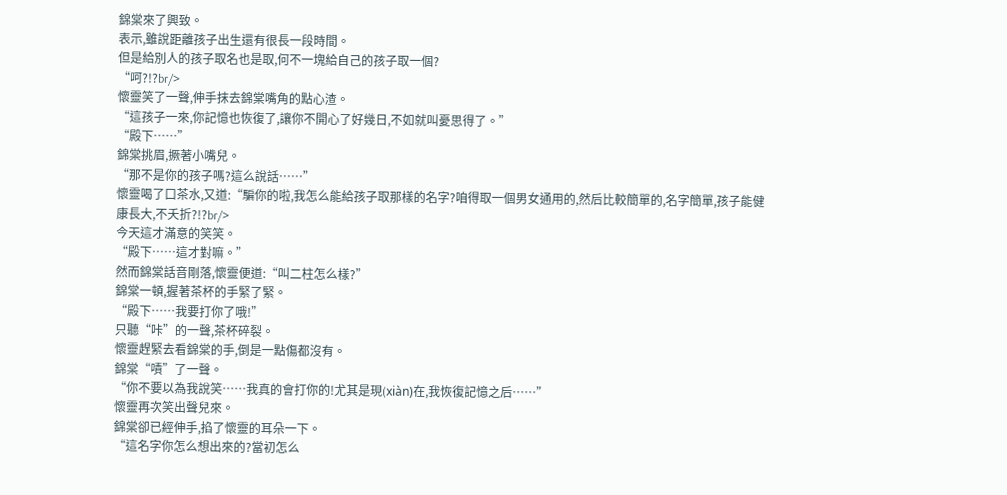錦棠來了興致。
表示,雖說距離孩子出生還有很長一段時間。
但是給別人的孩子取名也是取,何不一塊給自己的孩子取一個?
“呵?!?br/>
懷靈笑了一聲,伸手抹去錦棠嘴角的點心渣。
“這孩子一來,你記憶也恢復了,讓你不開心了好幾日,不如就叫憂思得了。”
“殿下……”
錦棠挑眉,撅著小嘴兒。
“那不是你的孩子嗎?這么說話……”
懷靈喝了口茶水,又道:“騙你的啦,我怎么能給孩子取那樣的名字?咱得取一個男女通用的,然后比較簡單的,名字簡單,孩子能健康長大,不夭折?!?br/>
今天這才滿意的笑笑。
“殿下……這才對嘛。”
然而錦棠話音剛落,懷靈便道:“叫二柱怎么樣?”
錦棠一頓,握著茶杯的手緊了緊。
“殿下……我要打你了哦!”
只聽“咔”的一聲,茶杯碎裂。
懷靈趕緊去看錦棠的手,倒是一點傷都沒有。
錦棠“嘖”了一聲。
“你不要以為我說笑……我真的會打你的!尤其是現(xiàn)在,我恢復記憶之后……”
懷靈再次笑出聲兒來。
錦棠卻已經伸手,掐了懷靈的耳朵一下。
“這名字你怎么想出來的?當初怎么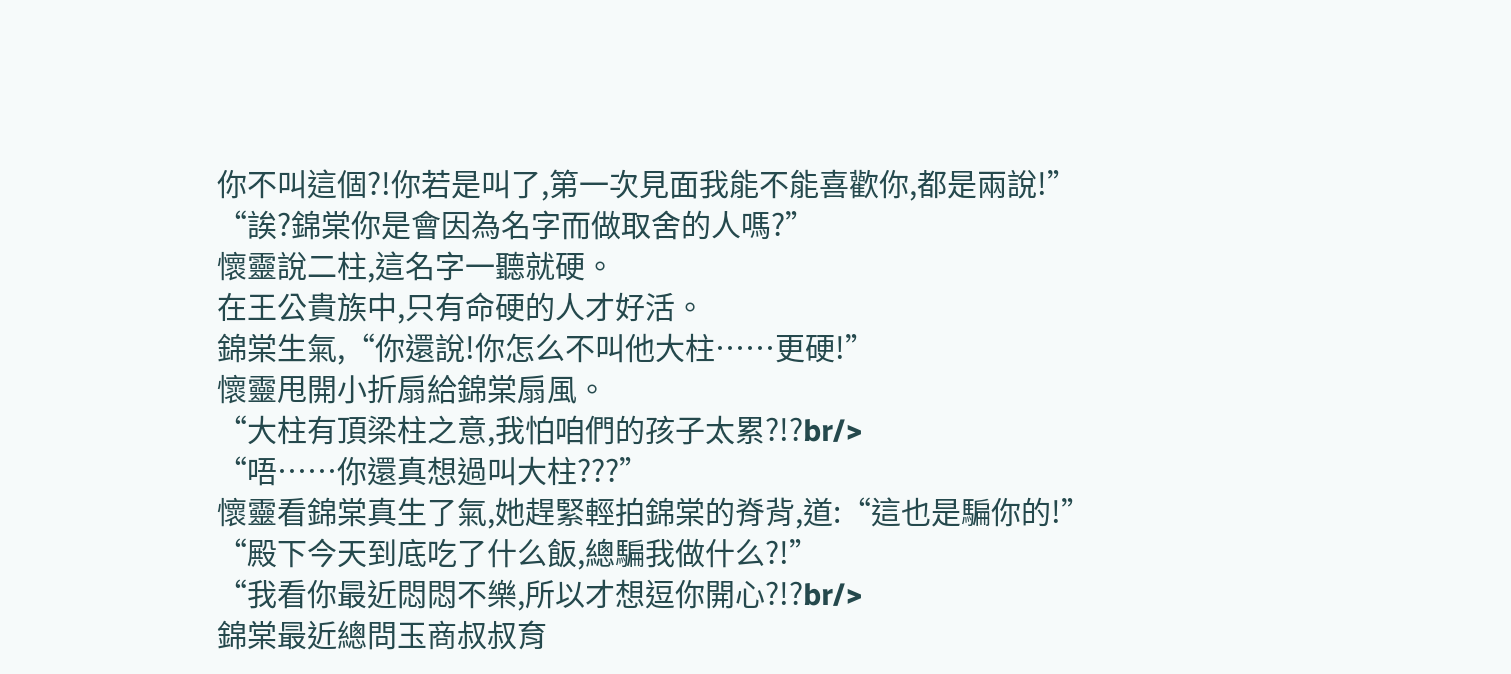你不叫這個?!你若是叫了,第一次見面我能不能喜歡你,都是兩說!”
“誒?錦棠你是會因為名字而做取舍的人嗎?”
懷靈說二柱,這名字一聽就硬。
在王公貴族中,只有命硬的人才好活。
錦棠生氣,“你還說!你怎么不叫他大柱……更硬!”
懷靈甩開小折扇給錦棠扇風。
“大柱有頂梁柱之意,我怕咱們的孩子太累?!?br/>
“唔……你還真想過叫大柱???”
懷靈看錦棠真生了氣,她趕緊輕拍錦棠的脊背,道:“這也是騙你的!”
“殿下今天到底吃了什么飯,總騙我做什么?!”
“我看你最近悶悶不樂,所以才想逗你開心?!?br/>
錦棠最近總問玉商叔叔育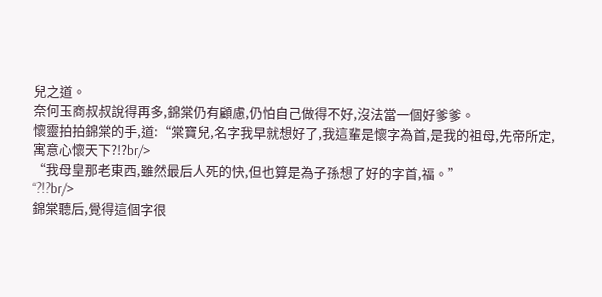兒之道。
奈何玉商叔叔說得再多,錦棠仍有顧慮,仍怕自己做得不好,沒法當一個好爹爹。
懷靈拍拍錦棠的手,道:“棠寶兒,名字我早就想好了,我這輩是懷字為首,是我的祖母,先帝所定,寓意心懷天下?!?br/>
“我母皇那老東西,雖然最后人死的快,但也算是為子孫想了好的字首,福。”
“?!?br/>
錦棠聽后,覺得這個字很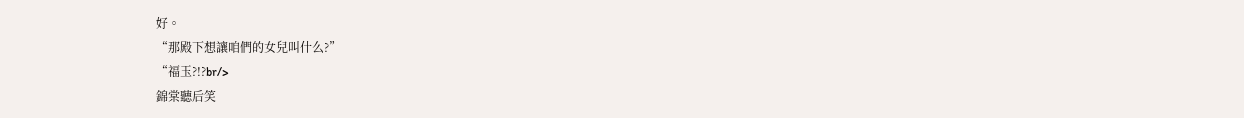好。
“那殿下想讓咱們的女兒叫什么?”
“福玉?!?br/>
錦棠聽后笑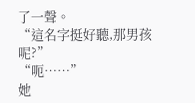了一聲。
“這名字挺好聽,那男孩呢?”
“呃……”
她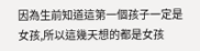因為生前知道這第一個孩子一定是女孩,所以這幾天想的都是女孩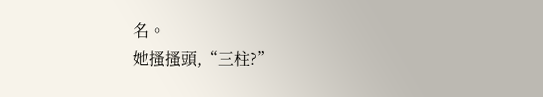名。
她搔搔頭,“三柱?”